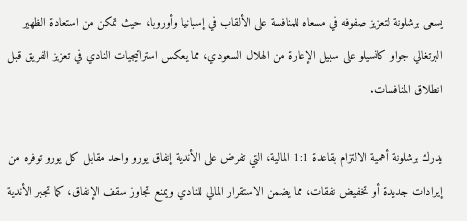يسعى برشلونة لتعزيز صفوفه في مسعاه للمنافسة على الألقاب في إسبانيا وأوروبا، حيث تمكن من استعادة الظهير البرتغالي جواو كانسيلو على سبيل الإعارة من الهلال السعودي، مما يعكس استراتيجيات النادي في تعزيز الفريق قبل انطلاق المنافسات.

يدرك برشلونة أهمية الالتزام بقاعدة 1:1 المالية، التي تفرض على الأندية إنفاق يورو واحد مقابل كل يورو توفره من إيرادات جديدة أو تخفيض نفقات، مما يضمن الاستقرار المالي للنادي ويمنع تجاوز سقف الإنفاق، كما تجبر الأندية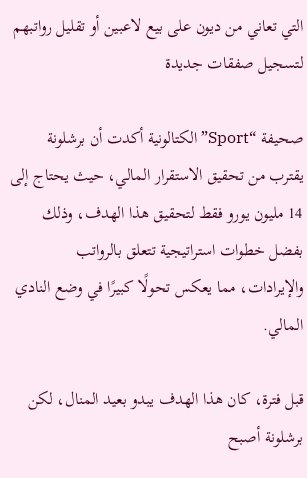التي تعاني من ديون على بيع لاعبين أو تقليل رواتبهم لتسجيل صفقات جديدة

صحيفة “Sport” الكتالونية أكدت أن برشلونة يقترب من تحقيق الاستقرار المالي، حيث يحتاج إلى 14 مليون يورو فقط لتحقيق هذا الهدف، وذلك بفضل خطوات استراتيجية تتعلق بالرواتب والإيرادات، مما يعكس تحولًا كبيرًا في وضع النادي المالي.

قبل فترة، كان هذا الهدف يبدو بعيد المنال، لكن برشلونة أصبح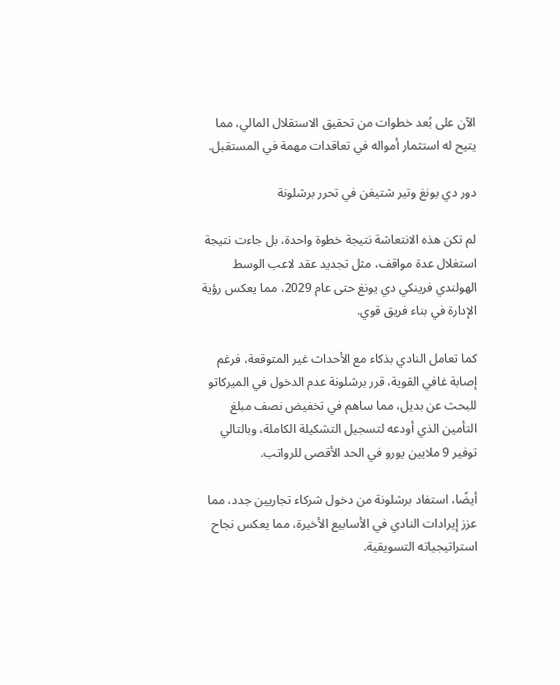الآن على بُعد خطوات من تحقيق الاستقلال المالي، مما يتيح له استثمار أمواله في تعاقدات مهمة في المستقبل.

دور دي يونغ وتير شتيغن في تحرر برشلونة

لم تكن هذه الانتعاشة نتيجة خطوة واحدة، بل جاءت نتيجة استغلال عدة مواقف، مثل تجديد عقد لاعب الوسط الهولندي فرينكي دي يونغ حتى عام 2029، مما يعكس رؤية الإدارة في بناء فريق قوي.

كما تعامل النادي بذكاء مع الأحداث غير المتوقعة، فرغم إصابة غافي القوية، قرر برشلونة عدم الدخول في الميركاتو للبحث عن بديل، مما ساهم في تخفيض نصف مبلغ التأمين الذي أودعه لتسجيل التشكيلة الكاملة، وبالتالي توفير 9 ملايين يورو في الحد الأقصى للرواتب.

أيضًا، استفاد برشلونة من دخول شركاء تجاريين جدد، مما عزز إيرادات النادي في الأسابيع الأخيرة، مما يعكس نجاح استراتيجياته التسويقية.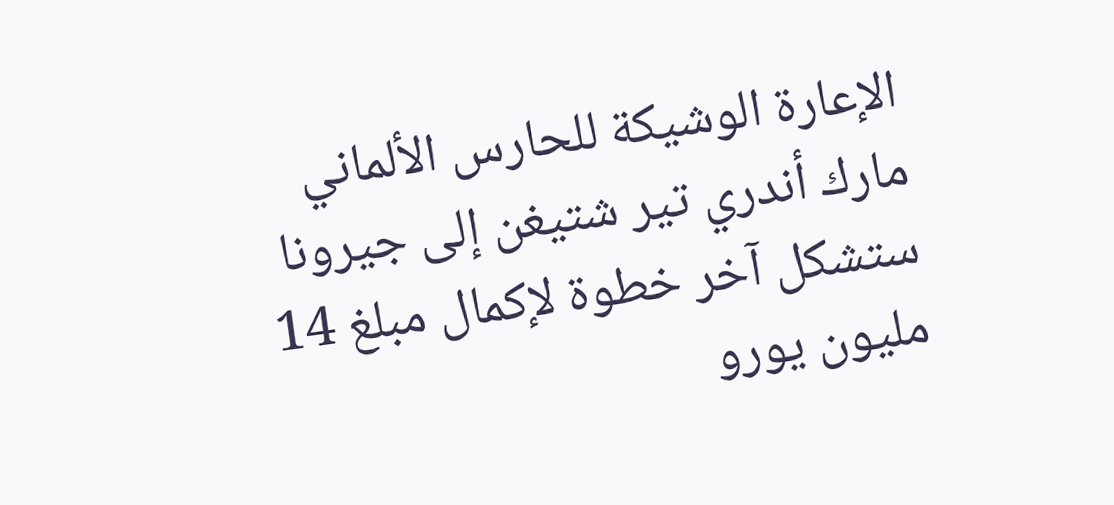الإعارة الوشيكة للحارس الألماني مارك أندري تير شتيغن إلى جيرونا ستشكل آخر خطوة لإكمال مبلغ 14 مليون يورو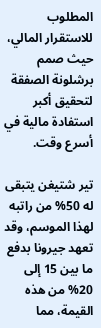المطلوب للاستقرار المالي، حيث صمم برشلونة الصفقة لتحقيق أكبر استفادة مالية في أسرع وقت.

تير شتيغن يتبقى له 50% من راتبه لهذا الموسم، وقد تعهد جيرونا بدفع ما بين 15 إلى 20% من هذه القيمة، مما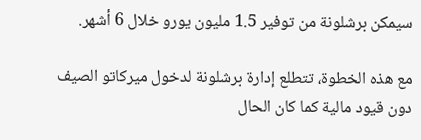سيمكن برشلونة من توفير 1.5 مليون يورو خلال 6 أشهر.

مع هذه الخطوة، تتطلع إدارة برشلونة لدخول ميركاتو الصيف دون قيود مالية كما كان الحال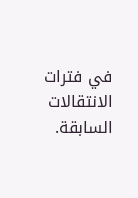في فترات الانتقالات السابقة.